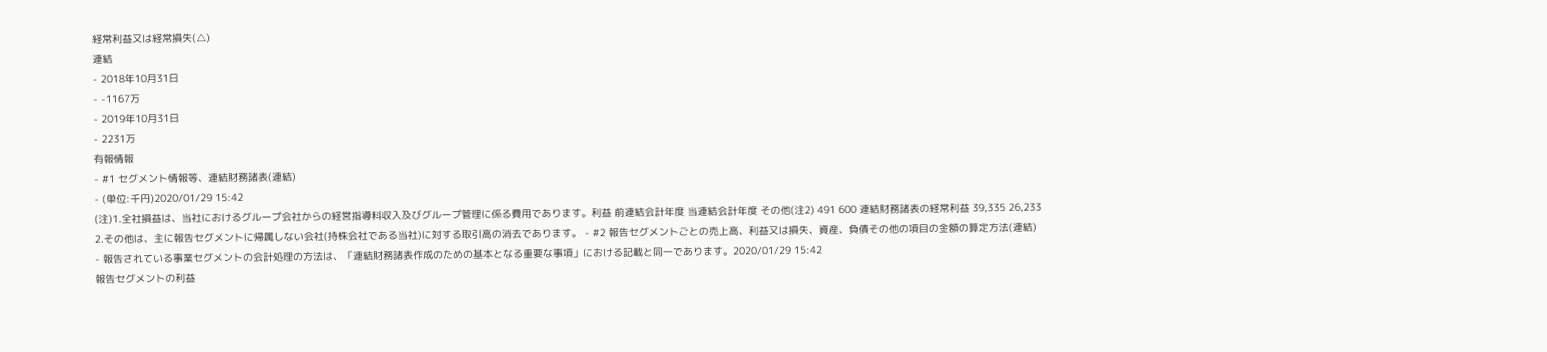経常利益又は経常損失(△)
連結
- 2018年10月31日
- -1167万
- 2019年10月31日
- 2231万
有報情報
- #1 セグメント情報等、連結財務諸表(連結)
- (単位:千円)2020/01/29 15:42
(注)1.全社損益は、当社におけるグループ会社からの経営指導料収入及びグループ管理に係る費用であります。利益 前連結会計年度 当連結会計年度 その他(注2) 491 600 連結財務諸表の経常利益 39,335 26,233
2.その他は、主に報告セグメントに帰属しない会社(持株会社である当社)に対する取引高の消去であります。 - #2 報告セグメントごとの売上高、利益又は損失、資産、負債その他の項目の金額の算定方法(連結)
- 報告されている事業セグメントの会計処理の方法は、「連結財務諸表作成のための基本となる重要な事項」における記載と同一であります。2020/01/29 15:42
報告セグメントの利益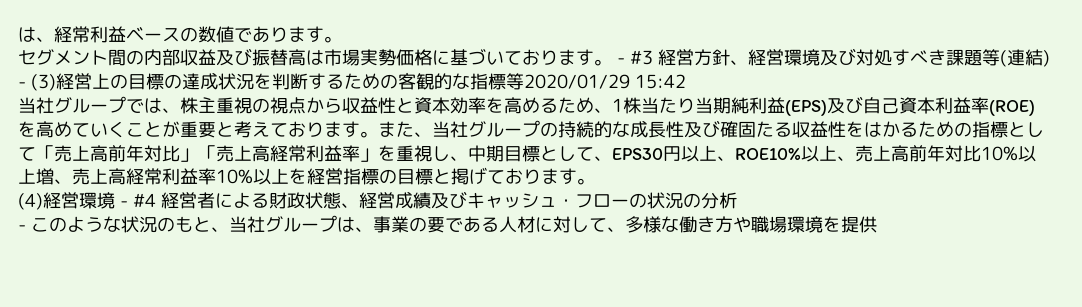は、経常利益ベースの数値であります。
セグメント間の内部収益及び振替高は市場実勢価格に基づいております。 - #3 経営方針、経営環境及び対処すべき課題等(連結)
- (3)経営上の目標の達成状況を判断するための客観的な指標等2020/01/29 15:42
当社グループでは、株主重視の視点から収益性と資本効率を高めるため、1株当たり当期純利益(EPS)及び自己資本利益率(ROE)を高めていくことが重要と考えております。また、当社グループの持続的な成長性及び確固たる収益性をはかるための指標として「売上高前年対比」「売上高経常利益率」を重視し、中期目標として、EPS30円以上、ROE10%以上、売上高前年対比10%以上増、売上高経常利益率10%以上を経営指標の目標と掲げております。
(4)経営環境 - #4 経営者による財政状態、経営成績及びキャッシュ・フローの状況の分析
- このような状況のもと、当社グループは、事業の要である人材に対して、多様な働き方や職場環境を提供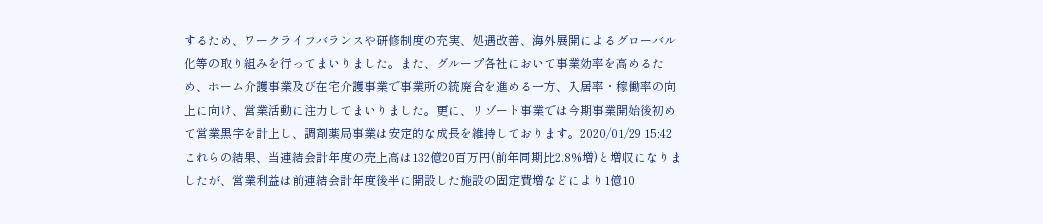するため、ワークライフバランスや研修制度の充実、処遇改善、海外展開によるグローバル化等の取り組みを行ってまいりました。また、グループ各社において事業効率を高めるため、ホーム介護事業及び在宅介護事業で事業所の統廃合を進める一方、入居率・稼働率の向上に向け、営業活動に注力してまいりました。更に、リゾート事業では今期事業開始後初めて営業黒字を計上し、調剤薬局事業は安定的な成長を維持しております。2020/01/29 15:42
これらの結果、当連結会計年度の売上高は132億20百万円(前年同期比2.8%増)と増収になりましたが、営業利益は前連結会計年度後半に開設した施設の固定費増などにより1億10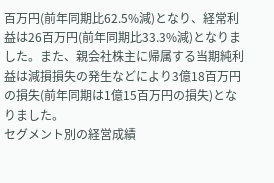百万円(前年同期比62.5%減)となり、経常利益は26百万円(前年同期比33.3%減)となりました。また、親会社株主に帰属する当期純利益は減損損失の発生などにより3億18百万円の損失(前年同期は1億15百万円の損失)となりました。
セグメント別の経営成績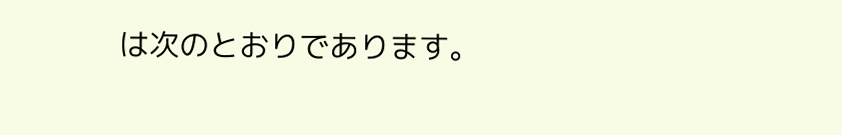は次のとおりであります。